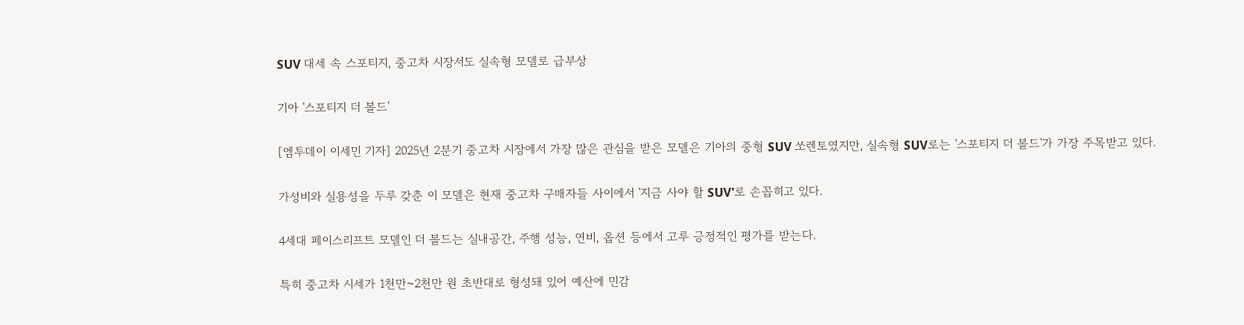SUV 대세 속 스포티지, 중고차 시장서도 실속형 모델로 급부상

기아 '스포티지 더 볼드'

[엠투데이 이세민 기자] 2025년 2분기 중고차 시장에서 가장 많은 관심을 받은 모델은 기아의 중형 SUV 쏘렌토였지만, 실속형 SUV로는 '스포티지 더 볼드'가 가장 주목받고 있다.

가성비와 실용성을 두루 갖춘 이 모델은 현재 중고차 구매자들 사이에서 '지금 사야 할 SUV'로 손꼽히고 있다.

4세대 페이스리프트 모델인 더 볼드는 실내공간, 주행 성능, 연비, 옵션 등에서 고루 긍정적인 평가를 받는다.

특히 중고차 시세가 1천만~2천만 원 초반대로 형성돼 있어 예산에 민감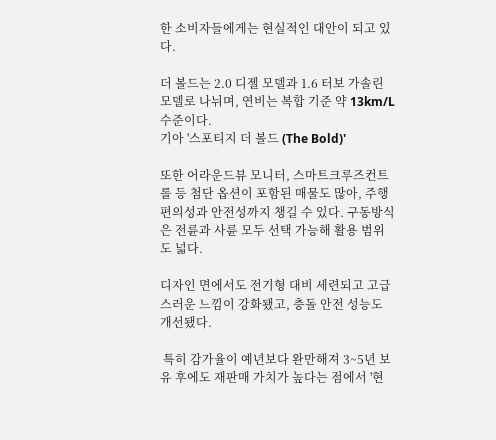한 소비자들에게는 현실적인 대안이 되고 있다.

더 볼드는 2.0 디젤 모델과 1.6 터보 가솔린 모델로 나뉘며, 연비는 복합 기준 약 13km/L 수준이다.
기아 '스포티지 더 볼드 (The Bold)'

또한 어라운드뷰 모니터, 스마트크루즈컨트롤 등 첨단 옵션이 포함된 매물도 많아, 주행 편의성과 안전성까지 챙길 수 있다. 구동방식은 전륜과 사륜 모두 선택 가능해 활용 범위도 넓다.

디자인 면에서도 전기형 대비 세련되고 고급스러운 느낌이 강화됐고, 충돌 안전 성능도 개선됐다.

 특히 감가율이 예년보다 완만해져 3~5년 보유 후에도 재판매 가치가 높다는 점에서 '현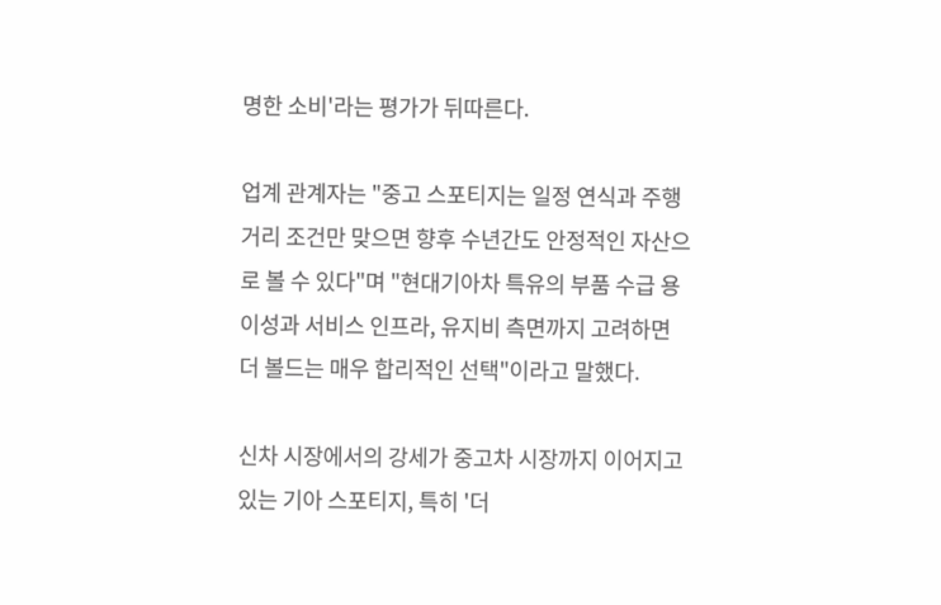명한 소비'라는 평가가 뒤따른다.

업계 관계자는 "중고 스포티지는 일정 연식과 주행거리 조건만 맞으면 향후 수년간도 안정적인 자산으로 볼 수 있다"며 "현대기아차 특유의 부품 수급 용이성과 서비스 인프라, 유지비 측면까지 고려하면 더 볼드는 매우 합리적인 선택"이라고 말했다.

신차 시장에서의 강세가 중고차 시장까지 이어지고 있는 기아 스포티지, 특히 '더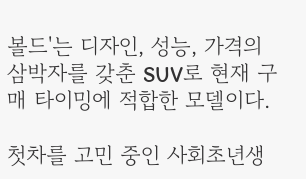볼드'는 디자인, 성능, 가격의 삼박자를 갖춘 SUV로 현재 구매 타이밍에 적합한 모델이다.

첫차를 고민 중인 사회초년생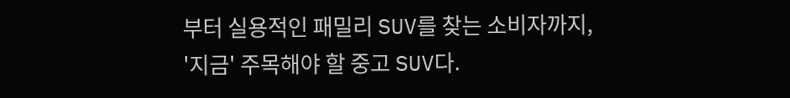부터 실용적인 패밀리 SUV를 찾는 소비자까지, '지금' 주목해야 할 중고 SUV다.